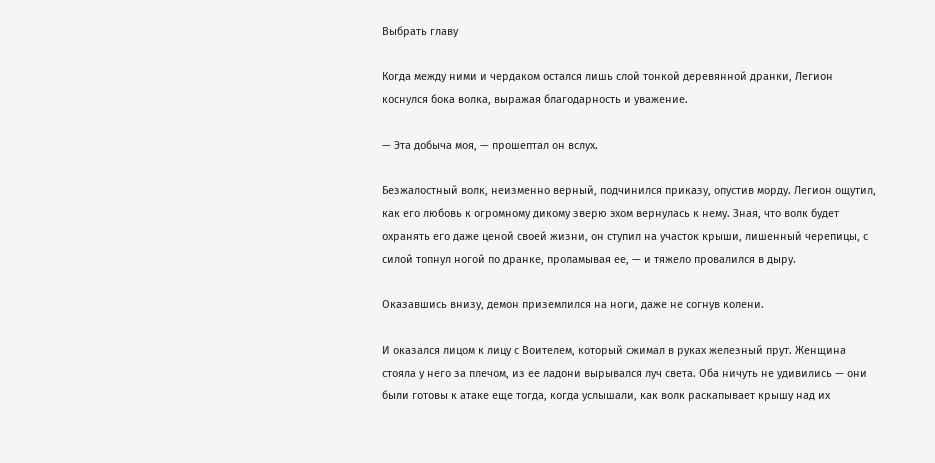Выбрать главу

Когда между ними и чердаком остался лишь слой тонкой деревянной дранки, Легион коснулся бока волка, выражая благодарность и уважение.

— Эта добыча моя, — прошептал он вслух.

Безжалостный волк, неизменно верный, подчинился приказу, опустив морду. Легион ощутил, как его любовь к огромному дикому зверю эхом вернулась к нему. Зная, что волк будет охранять его даже ценой своей жизни, он ступил на участок крыши, лишенный черепицы, с силой топнул ногой по дранке, проламывая ее, — и тяжело провалился в дыру.

Оказавшись внизу, демон приземлился на ноги, даже не согнув колени.

И оказался лицом к лицу с Воителем, который сжимал в руках железный прут. Женщина стояла у него за плечом, из ее ладони вырывался луч света. Оба ничуть не удивились — они были готовы к атаке еще тогда, когда услышали, как волк раскапывает крышу над их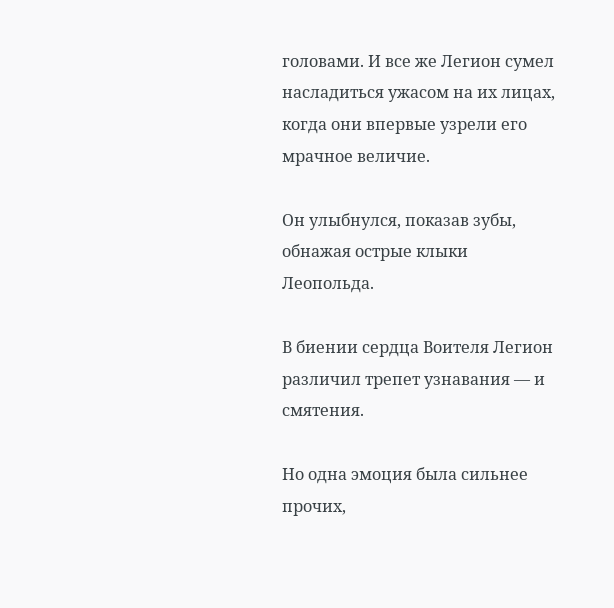головами. И все же Легион сумел насладиться ужасом на их лицах, когда они впервые узрели его мрачное величие.

Он улыбнулся, показав зубы, обнажая острые клыки Леопольда.

В биении сердца Воителя Легион различил трепет узнавания — и смятения.

Но одна эмоция была сильнее прочих,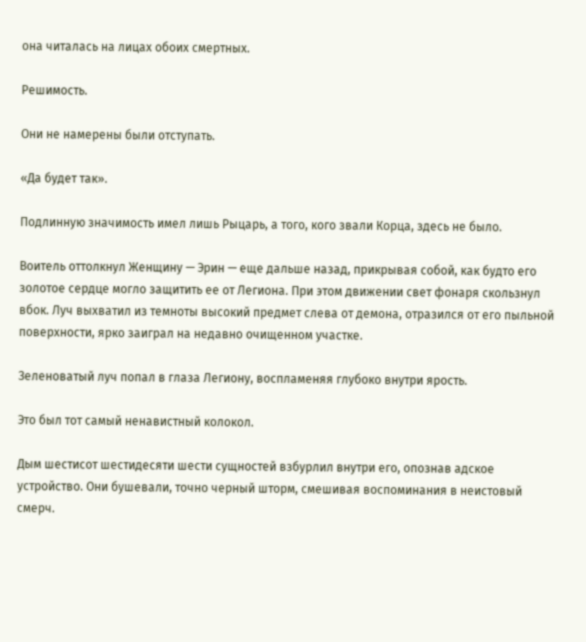она читалась на лицах обоих смертных.

Решимость.

Они не намерены были отступать.

«Да будет так».

Подлинную значимость имел лишь Рыцарь, а того, кого звали Корца, здесь не было.

Воитель оттолкнул Женщину — Эрин — еще дальше назад, прикрывая собой, как будто его золотое сердце могло защитить ее от Легиона. При этом движении свет фонаря скользнул вбок. Луч выхватил из темноты высокий предмет слева от демона, отразился от его пыльной поверхности, ярко заиграл на недавно очищенном участке.

Зеленоватый луч попал в глаза Легиону, воспламеняя глубоко внутри ярость.

Это был тот самый ненавистный колокол.

Дым шестисот шестидесяти шести сущностей взбурлил внутри его, опознав адское устройство. Они бушевали, точно черный шторм, смешивая воспоминания в неистовый смерч.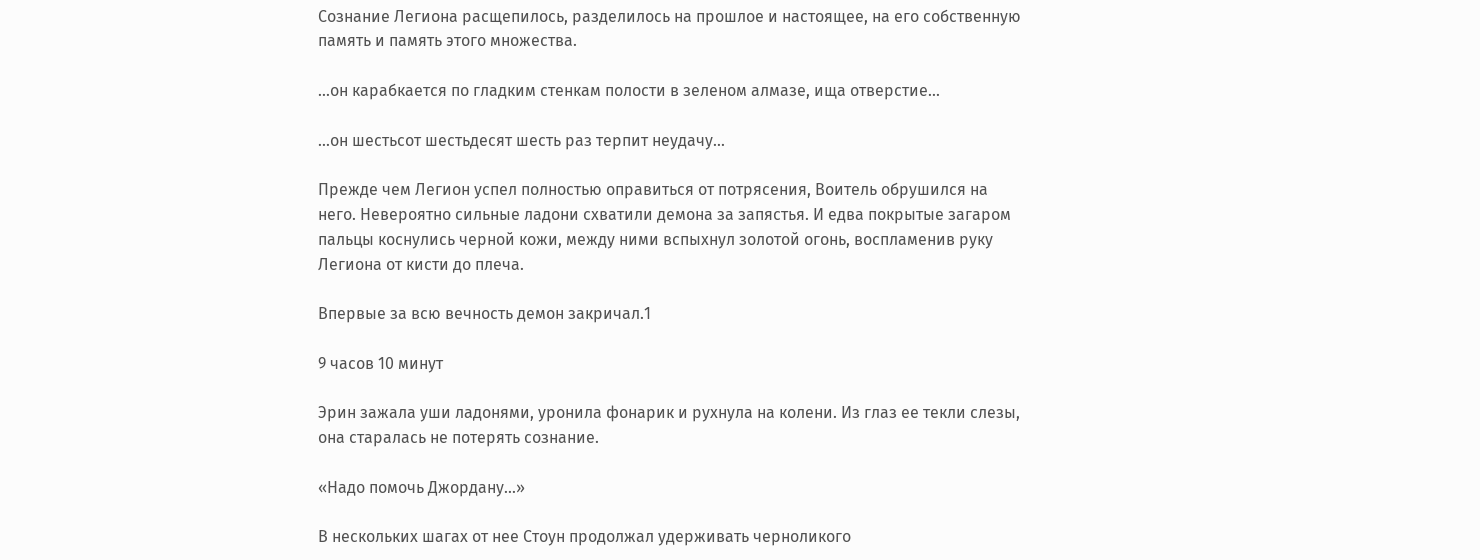Сознание Легиона расщепилось, разделилось на прошлое и настоящее, на его собственную память и память этого множества.

...он карабкается по гладким стенкам полости в зеленом алмазе, ища отверстие...

...он шестьсот шестьдесят шесть раз терпит неудачу...

Прежде чем Легион успел полностью оправиться от потрясения, Воитель обрушился на него. Невероятно сильные ладони схватили демона за запястья. И едва покрытые загаром пальцы коснулись черной кожи, между ними вспыхнул золотой огонь, воспламенив руку Легиона от кисти до плеча.

Впервые за всю вечность демон закричал.1

9 часов 10 минут

Эрин зажала уши ладонями, уронила фонарик и рухнула на колени. Из глаз ее текли слезы, она старалась не потерять сознание.

«Надо помочь Джордану...»

В нескольких шагах от нее Стоун продолжал удерживать черноликого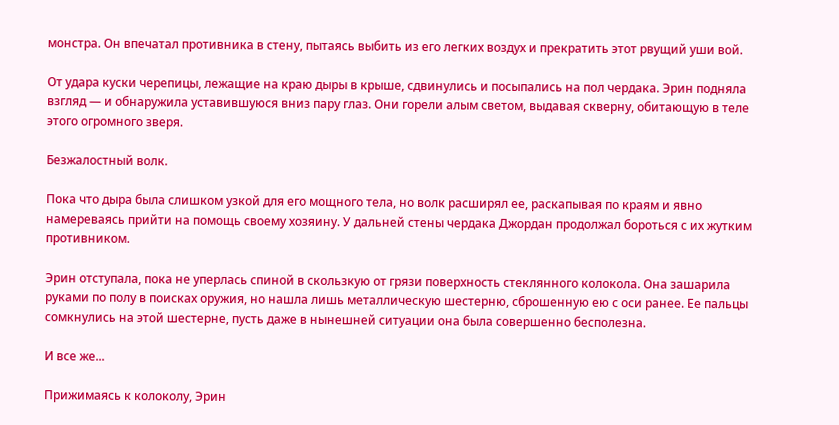монстра. Он впечатал противника в стену, пытаясь выбить из его легких воздух и прекратить этот рвущий уши вой.

От удара куски черепицы, лежащие на краю дыры в крыше, сдвинулись и посыпались на пол чердака. Эрин подняла взгляд — и обнаружила уставившуюся вниз пару глаз. Они горели алым светом, выдавая скверну, обитающую в теле этого огромного зверя.

Безжалостный волк.

Пока что дыра была слишком узкой для его мощного тела, но волк расширял ее, раскапывая по краям и явно намереваясь прийти на помощь своему хозяину. У дальней стены чердака Джордан продолжал бороться с их жутким противником.

Эрин отступала, пока не уперлась спиной в скользкую от грязи поверхность стеклянного колокола. Она зашарила руками по полу в поисках оружия, но нашла лишь металлическую шестерню, сброшенную ею с оси ранее. Ее пальцы сомкнулись на этой шестерне, пусть даже в нынешней ситуации она была совершенно бесполезна.

И все же...

Прижимаясь к колоколу, Эрин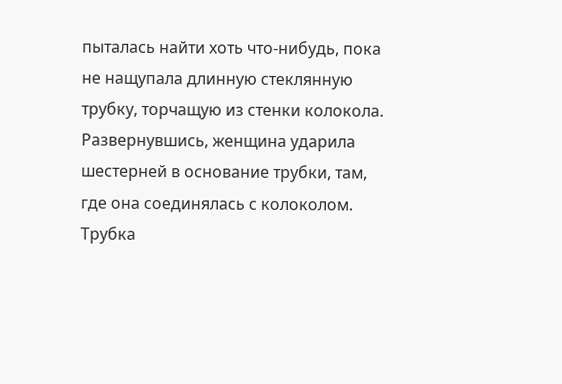пыталась найти хоть что-нибудь, пока не нащупала длинную стеклянную трубку, торчащую из стенки колокола. Развернувшись, женщина ударила шестерней в основание трубки, там, где она соединялась с колоколом. Трубка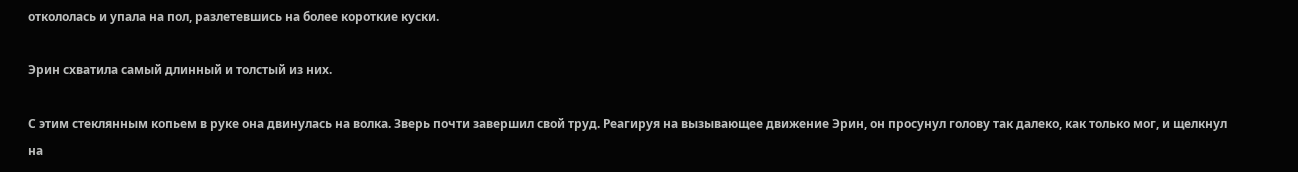откололась и упала на пол, разлетевшись на более короткие куски.

Эрин схватила самый длинный и толстый из них.

С этим стеклянным копьем в руке она двинулась на волка. Зверь почти завершил свой труд. Реагируя на вызывающее движение Эрин, он просунул голову так далеко, как только мог, и щелкнул на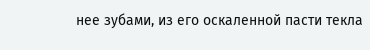нее зубами, из его оскаленной пасти текла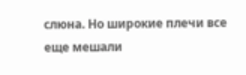слюна. Но широкие плечи все еще мешали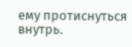ему протиснуться внутрь.